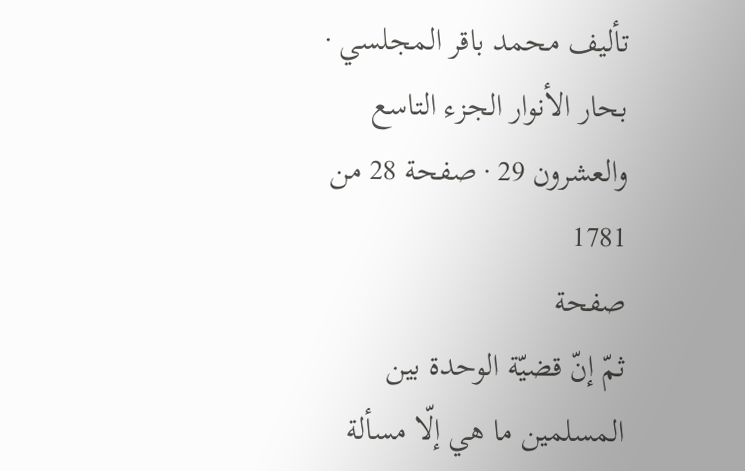تأليف محمد باقر المجلسي · بحار الأنوار الجزء التاسع والعشرون 29 · صفحة 28 من 1781
صفحة
ثمّ إنّ قضيّة الوحدة بين المسلمين ما هي إلّا مسألة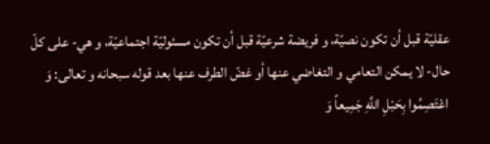عقليّة قبل أن تكون نصيّة، و فريضة شرعيّة قبل أن تكون مسئوليّة اجتماعيّة، و هي- على كلّ حال- لا يمكن التعامي و التغاضي عنها أو غضّ الطرف عنها بعد قوله سبحانه و تعالى: وَ اعْتَصِمُوا بِحَبْلِ اللَّهِ جَمِيعاً وَ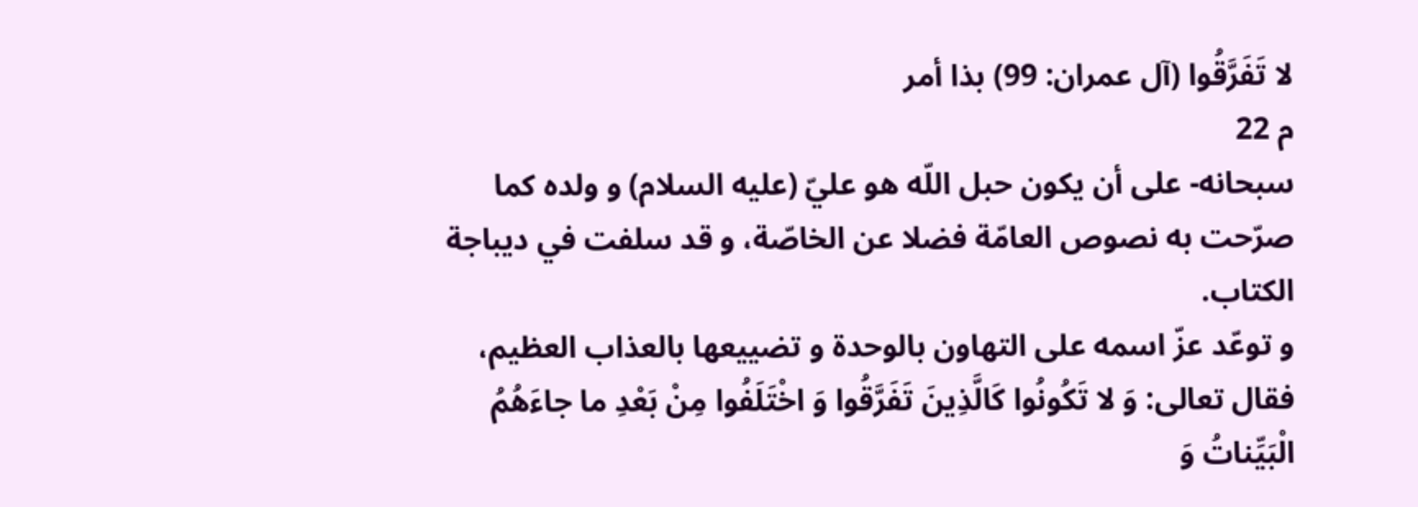لا تَفَرَّقُوا (آل عمران: 99) بذا أمر
م 22
سبحانه- على أن يكون حبل اللّه هو عليّ (عليه السلام) و ولده كما صرّحت به نصوص العامّة فضلا عن الخاصّة، و قد سلفت في ديباجة الكتاب.
و توعّد عزّ اسمه على التهاون بالوحدة و تضييعها بالعذاب العظيم، فقال تعالى: وَ لا تَكُونُوا كَالَّذِينَ تَفَرَّقُوا وَ اخْتَلَفُوا مِنْ بَعْدِ ما جاءَهُمُ الْبَيِّناتُ وَ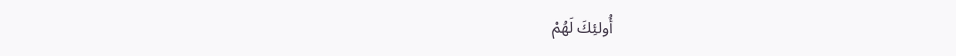أُولئِكَ لَهُمْ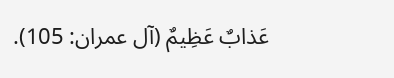عَذابٌ عَظِيمٌ (آل عمران: 105).